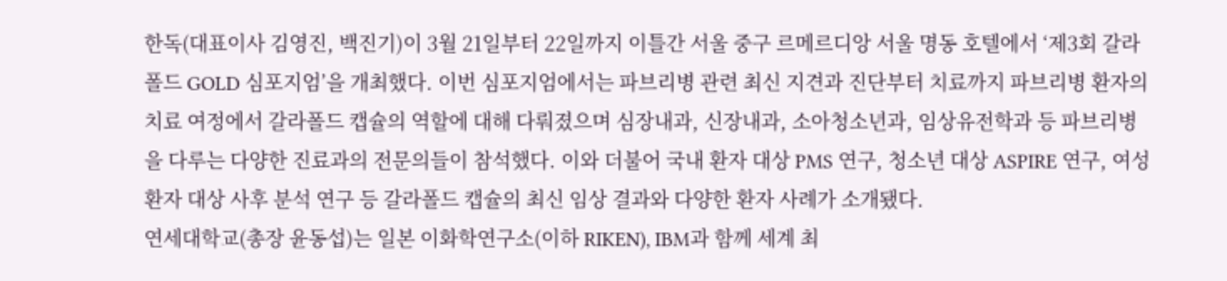한독(대표이사 김영진, 백진기)이 3월 21일부터 22일까지 이틀간 서울 중구 르메르디앙 서울 명동 호텔에서 ‘제3회 갈라폴드 GOLD 심포지엄’을 개최했다. 이번 심포지엄에서는 파브리병 관련 최신 지견과 진단부터 치료까지 파브리병 환자의 치료 여정에서 갈라폴드 캡슐의 역할에 대해 다뤄졌으며 심장내과, 신장내과, 소아청소년과, 임상유전학과 등 파브리병을 다루는 다양한 진료과의 전문의들이 참석했다. 이와 더불어 국내 환자 대상 PMS 연구, 청소년 대상 ASPIRE 연구, 여성 환자 대상 사후 분석 연구 등 갈라폴드 캡슐의 최신 임상 결과와 다양한 환자 사례가 소개됐다.
연세대학교(총장 윤동섭)는 일본 이화학연구소(이하 RIKEN), IBM과 함께 세계 최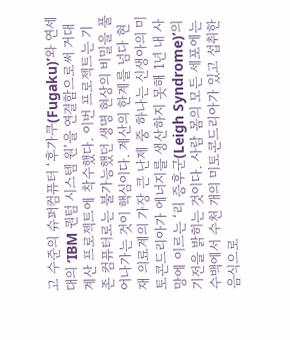고 수준의 슈퍼컴퓨터 ‘후가쿠(Fugaku)’와 연세대의 ‘IBM 퀀텀 시스템 원’을 연결함으로써 거대 계산 프로젝트에 착수했다. 이번 프로젝트는 기존 컴퓨터로는 불가능했던 생명 현상의 비밀을 풀어나가는 것이 핵심이다. 계산의 한계를 넘다 현재 의료계의 가장 큰 난제 중 하나는 신생아의 미토콘드리아가 에너지를 생산하지 못해 1년 내 사망에 이르는 ‘리 증후군(Leigh Syndrome)’의 기전을 밝히는 것이다. 사람 몸의 모든 세포에는 수백에서 수천 개의 미토콘드리아가 있고 섭취한 음식으로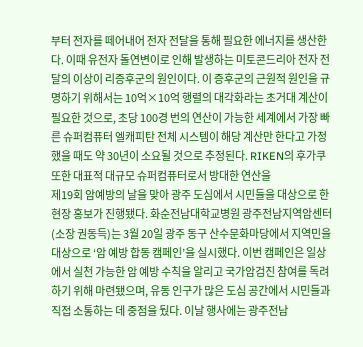부터 전자를 떼어내어 전자 전달을 통해 필요한 에너지를 생산한다. 이때 유전자 돌연변이로 인해 발생하는 미토콘드리아 전자 전달의 이상이 리증후군의 원인이다. 이 증후군의 근원적 원인을 규명하기 위해서는 10억×10억 행렬의 대각화라는 초거대 계산이 필요한 것으로, 초당 100경 번의 연산이 가능한 세계에서 가장 빠른 슈퍼컴퓨터 엘캐피탄 전체 시스템이 해당 계산만 한다고 가정했을 때도 약 30년이 소요될 것으로 추정된다. RIKEN의 후가쿠 또한 대표적 대규모 슈퍼컴퓨터로서 방대한 연산을
제19회 암예방의 날을 맞아 광주 도심에서 시민들을 대상으로 한 현장 홍보가 진행됐다. 화순전남대학교병원 광주전남지역암센터(소장 권동득)는 3월 20일 광주 동구 산수문화마당에서 지역민을 대상으로 ‘암 예방 합동 캠페인’을 실시했다. 이번 캠페인은 일상에서 실천 가능한 암 예방 수칙을 알리고 국가암검진 참여를 독려하기 위해 마련됐으며, 유동 인구가 많은 도심 공간에서 시민들과 직접 소통하는 데 중점을 뒀다. 이날 행사에는 광주전남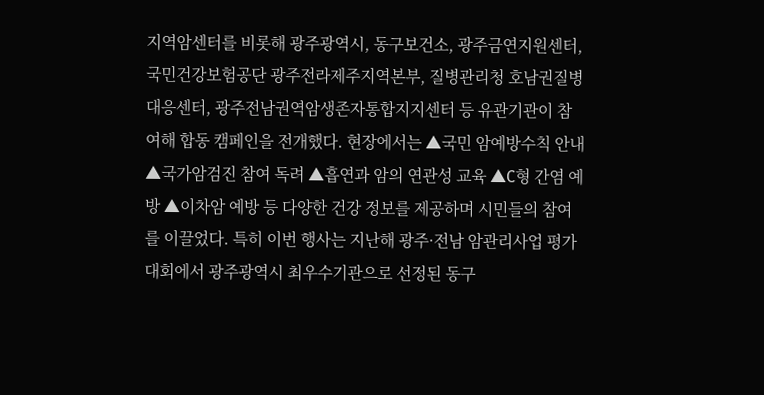지역암센터를 비롯해 광주광역시, 동구보건소, 광주금연지원센터, 국민건강보험공단 광주전라제주지역본부, 질병관리청 호남권질병대응센터, 광주전남권역암생존자통합지지센터 등 유관기관이 참여해 합동 캠페인을 전개했다. 현장에서는 ▲국민 암예방수칙 안내 ▲국가암검진 참여 독려 ▲흡연과 암의 연관성 교육 ▲C형 간염 예방 ▲이차암 예방 등 다양한 건강 정보를 제공하며 시민들의 참여를 이끌었다. 특히 이번 행사는 지난해 광주·전남 암관리사업 평가대회에서 광주광역시 최우수기관으로 선정된 동구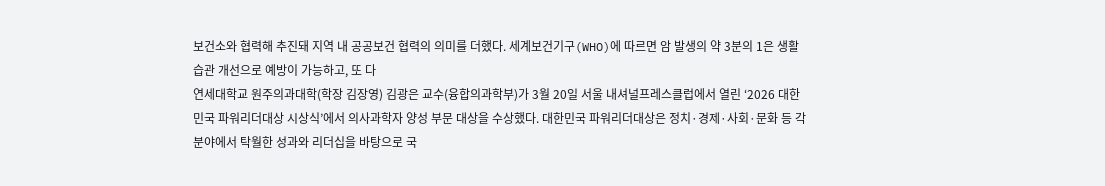보건소와 협력해 추진돼 지역 내 공공보건 협력의 의미를 더했다. 세계보건기구(WHO)에 따르면 암 발생의 약 3분의 1은 생활습관 개선으로 예방이 가능하고, 또 다
연세대학교 원주의과대학(학장 김장영) 김광은 교수(융합의과학부)가 3월 20일 서울 내셔널프레스클럽에서 열린 ‘2026 대한민국 파워리더대상 시상식’에서 의사과학자 양성 부문 대상을 수상했다. 대한민국 파워리더대상은 정치·경제·사회·문화 등 각 분야에서 탁월한 성과와 리더십을 바탕으로 국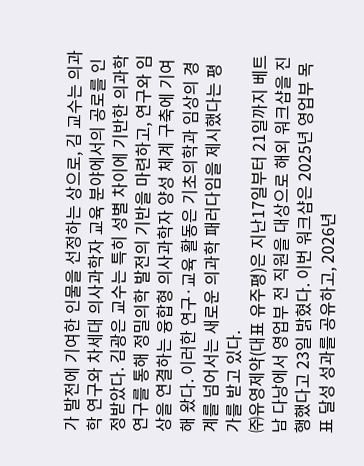가 발전에 기여한 인물을 선정하는 상으로, 김 교수는 의과학 연구와 차세대 의사과학자 교육 분야에서의 공로를 인정받았다. 김광은 교수는 특히 성별 차이에 기반한 의과학 연구를 통해 정밀의학 발전의 기반을 마련하고, 연구와 임상을 연결하는 융합형 의사과학자 양성 체계 구축에 기여해 왔다. 이러한 연구·교육 활동은 기초의학과 임상의 경계를 넘어서는 새로운 의과학 패러다임을 제시했다는 평가를 받고 있다.
㈜유영제약(대표 유주평)은 지난17일부터 21일까지 베트남 다낭에서 영업부 전 직원을 대상으로 해외 워크샵을 진행했다고 23일 밝혔다. 이번 워크샵은 2025년 영업부 목표 달성 성과를 공유하고, 2026년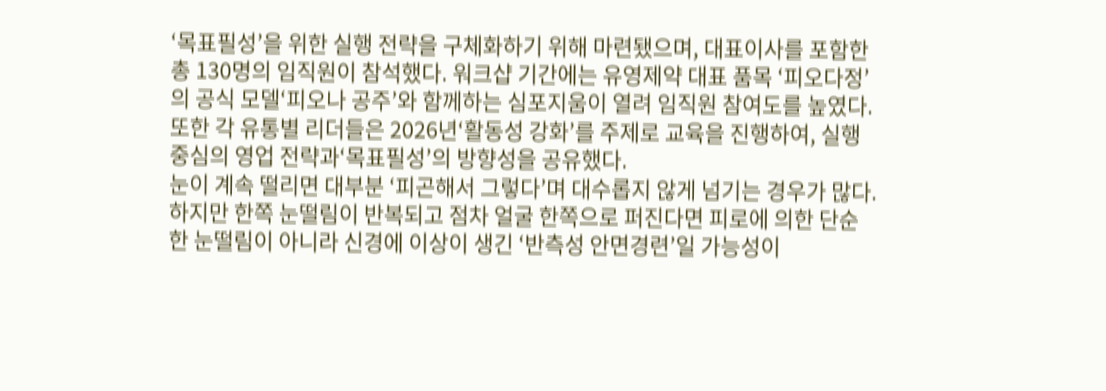‘목표필성’을 위한 실행 전략을 구체화하기 위해 마련됐으며, 대표이사를 포함한 총 130명의 임직원이 참석했다. 워크샵 기간에는 유영제약 대표 품목 ‘피오다정’의 공식 모델‘피오나 공주’와 함께하는 심포지움이 열려 임직원 참여도를 높였다. 또한 각 유통별 리더들은 2026년‘활동성 강화’를 주제로 교육을 진행하여, 실행 중심의 영업 전략과‘목표필성’의 방향성을 공유했다.
눈이 계속 떨리면 대부분 ‘피곤해서 그렇다’며 대수롭지 않게 넘기는 경우가 많다. 하지만 한쪽 눈떨림이 반복되고 점차 얼굴 한쪽으로 퍼진다면 피로에 의한 단순한 눈떨림이 아니라 신경에 이상이 생긴 ‘반측성 안면경련’일 가능성이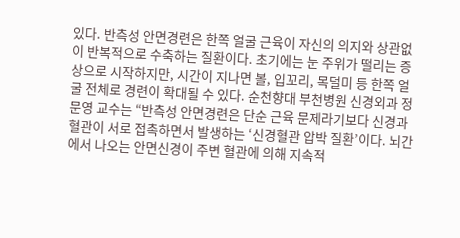있다. 반측성 안면경련은 한쪽 얼굴 근육이 자신의 의지와 상관없이 반복적으로 수축하는 질환이다. 초기에는 눈 주위가 떨리는 증상으로 시작하지만, 시간이 지나면 볼, 입꼬리, 목덜미 등 한쪽 얼굴 전체로 경련이 확대될 수 있다. 순천향대 부천병원 신경외과 정문영 교수는 “반측성 안면경련은 단순 근육 문제라기보다 신경과 혈관이 서로 접촉하면서 발생하는 ‘신경혈관 압박 질환’이다. 뇌간에서 나오는 안면신경이 주변 혈관에 의해 지속적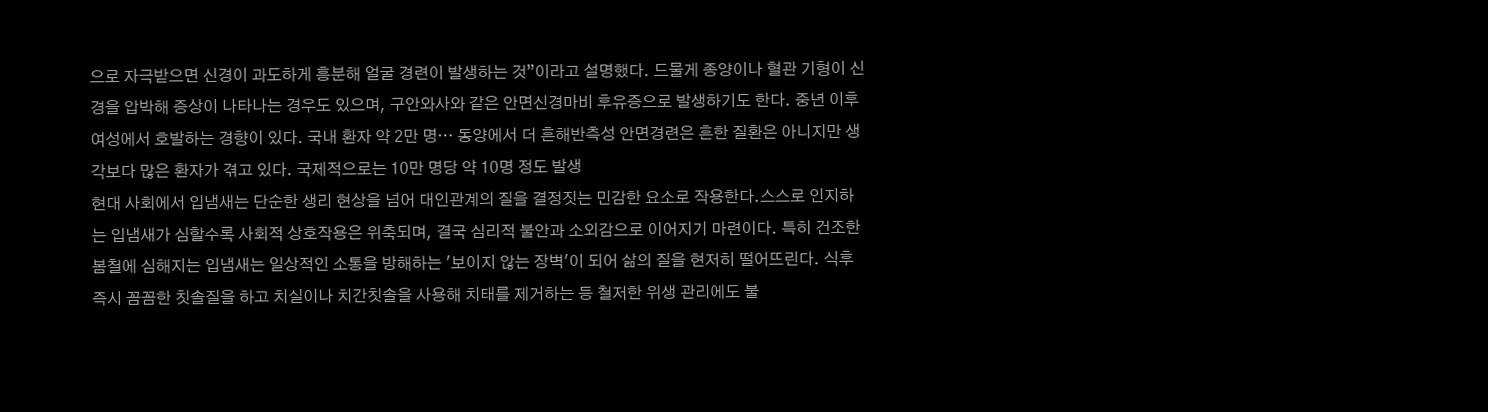으로 자극받으면 신경이 과도하게 흥분해 얼굴 경련이 발생하는 것”이라고 설명했다. 드물게 종양이나 혈관 기형이 신경을 압박해 증상이 나타나는 경우도 있으며, 구안와사와 같은 안면신경마비 후유증으로 발생하기도 한다. 중년 이후 여성에서 호발하는 경향이 있다. 국내 환자 약 2만 명… 동양에서 더 흔해반측성 안면경련은 흔한 질환은 아니지만 생각보다 많은 환자가 겪고 있다. 국제적으로는 10만 명당 약 10명 정도 발생
현대 사회에서 입냄새는 단순한 생리 현상을 넘어 대인관계의 질을 결정짓는 민감한 요소로 작용한다.스스로 인지하는 입냄새가 심할수록 사회적 상호작용은 위축되며, 결국 심리적 불안과 소외감으로 이어지기 마련이다. 특히 건조한 봄철에 심해지는 입냄새는 일상적인 소통을 방해하는 '보이지 않는 장벽'이 되어 삶의 질을 현저히 떨어뜨린다. 식후 즉시 꼼꼼한 칫솔질을 하고 치실이나 치간칫솔을 사용해 치태를 제거하는 등 철저한 위생 관리에도 불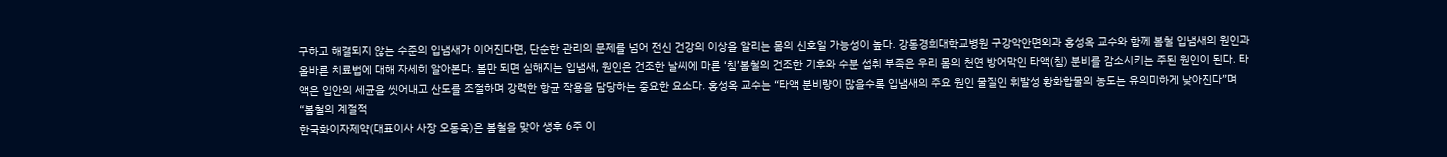구하고 해결되지 않는 수준의 입냄새가 이어진다면, 단순한 관리의 문제를 넘어 전신 건강의 이상을 알리는 몸의 신호일 가능성이 높다. 강동경희대학교병원 구강악안면외과 홍성옥 교수와 함께 봄철 입냄새의 원인과 올바른 치료법에 대해 자세히 알아본다. 봄만 되면 심해지는 입냄새, 원인은 건조한 날씨에 마른 ‘침’봄철의 건조한 기후와 수분 섭취 부족은 우리 몸의 천연 방어막인 타액(침) 분비를 감소시키는 주된 원인이 된다. 타액은 입안의 세균을 씻어내고 산도를 조절하며 강력한 항균 작용을 담당하는 중요한 요소다. 홍성옥 교수는 “타액 분비량이 많을수록 입냄새의 주요 원인 물질인 휘발성 황화합물의 농도는 유의미하게 낮아진다”며 “봄철의 계절적
한국화이자제약(대표이사 사장 오동욱)은 봄철을 맞아 생후 6주 이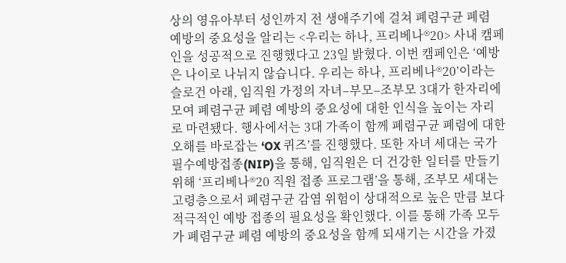상의 영유아부터 성인까지 전 생애주기에 걸쳐 폐렴구균 폐렴 예방의 중요성을 알리는 <우리는 하나, 프리베나®20> 사내 캠페인을 성공적으로 진행했다고 23일 밝혔다. 이번 캠페인은 ‘예방은 나이로 나뉘지 않습니다. 우리는 하나, 프리베나®20’이라는 슬로건 아래, 임직원 가정의 자녀–부모–조부모 3대가 한자리에 모여 폐렴구균 폐렴 예방의 중요성에 대한 인식을 높이는 자리로 마련됐다. 행사에서는 3대 가족이 함께 폐렴구균 폐렴에 대한 오해를 바로잡는 ‘OX 퀴즈’를 진행했다. 또한 자녀 세대는 국가필수예방접종(NIP)을 통해, 임직원은 더 건강한 일터를 만들기 위해 ‘프리베나®20 직원 접종 프로그램’을 통해, 조부모 세대는 고령층으로서 폐렴구균 감염 위험이 상대적으로 높은 만큼 보다 적극적인 예방 접종의 필요성을 확인했다. 이를 통해 가족 모두가 폐렴구균 폐렴 예방의 중요성을 함께 되새기는 시간을 가졌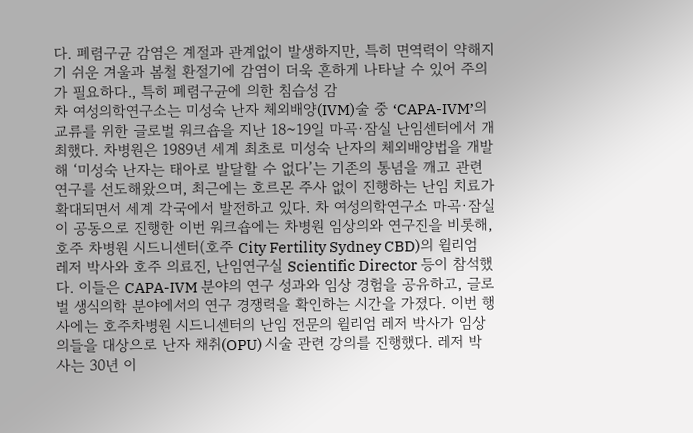다. 폐렴구균 감염은 계절과 관계없이 발생하지만, 특히 면역력이 약해지기 쉬운 겨울과 봄철 환절기에 감염이 더욱 흔하게 나타날 수 있어 주의가 필요하다., 특히 폐렴구균에 의한 침습성 감
차 여성의학연구소는 미성숙 난자 체외배양(IVM)술 중 ‘CAPA-IVM’의 교류를 위한 글로벌 워크숍을 지난 18~19일 마곡·잠실 난임센터에서 개최했다. 차병원은 1989년 세계 최초로 미성숙 난자의 체외배양법을 개발해 ‘미성숙 난자는 태아로 발달할 수 없다’는 기존의 통념을 깨고 관련 연구를 선도해왔으며, 최근에는 호르몬 주사 없이 진행하는 난임 치료가 확대되면서 세계 각국에서 발전하고 있다. 차 여성의학연구소 마곡·잠실이 공동으로 진행한 이번 워크숍에는 차병원 임상의와 연구진을 비롯해, 호주 차병원 시드니센터(호주 City Fertility Sydney CBD)의 윌리엄 레저 박사와 호주 의료진, 난임연구실 Scientific Director 등이 참석했다. 이들은 CAPA-IVM 분야의 연구 성과와 임상 경험을 공유하고, 글로벌 생식의학 분야에서의 연구 경쟁력을 확인하는 시간을 가졌다. 이번 행사에는 호주차병원 시드니센터의 난임 전문의 윌리엄 레저 박사가 임상의들을 대상으로 난자 채취(OPU) 시술 관련 강의를 진행했다. 레저 박사는 30년 이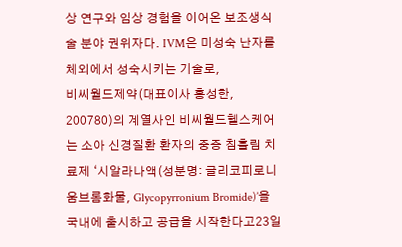상 연구와 임상 경험을 이어온 보조생식술 분야 권위자다. IVM은 미성숙 난자를 체외에서 성숙시키는 기술로,
비씨월드제약(대표이사 홍성한, 200780)의 계열사인 비씨월드헬스케어는 소아 신경질환 환자의 중증 침흘림 치료제 ‘시알라나액(성분명: 글리코피로니움브롬화물, Glycopyrronium Bromide)’을 국내에 출시하고 공급을 시작한다고23일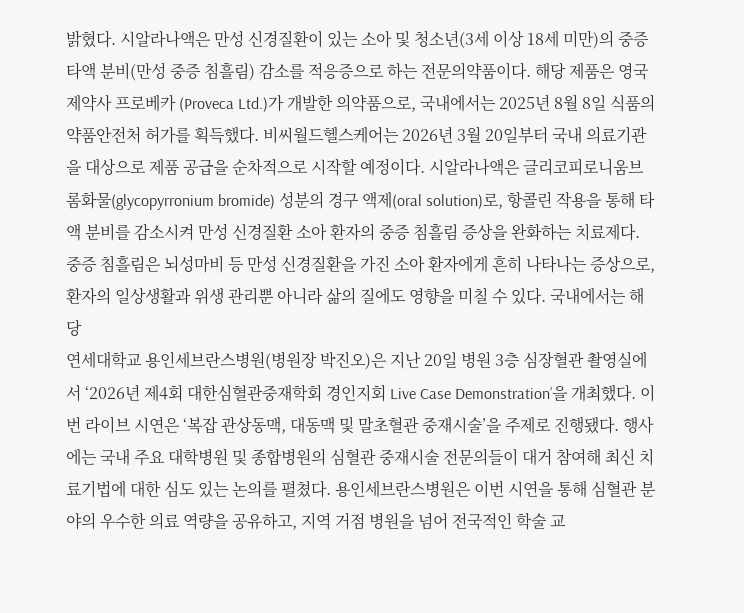밝혔다. 시알라나액은 만성 신경질환이 있는 소아 및 청소년(3세 이상 18세 미만)의 중증 타액 분비(만성 중증 침흘림) 감소를 적응증으로 하는 전문의약품이다. 해당 제품은 영국 제약사 프로베카 (Proveca Ltd.)가 개발한 의약품으로, 국내에서는 2025년 8월 8일 식품의약품안전처 허가를 획득했다. 비씨월드헬스케어는 2026년 3월 20일부터 국내 의료기관을 대상으로 제품 공급을 순차적으로 시작할 예정이다. 시알라나액은 글리코피로니움브롬화물(glycopyrronium bromide) 성분의 경구 액제(oral solution)로, 항콜린 작용을 통해 타액 분비를 감소시켜 만성 신경질환 소아 환자의 중증 침흘림 증상을 완화하는 치료제다. 중증 침흘림은 뇌성마비 등 만성 신경질환을 가진 소아 환자에게 흔히 나타나는 증상으로, 환자의 일상생활과 위생 관리뿐 아니라 삶의 질에도 영향을 미칠 수 있다. 국내에서는 해당
연세대학교 용인세브란스병원(병원장 박진오)은 지난 20일 병원 3층 심장혈관 촬영실에서 ‘2026년 제4회 대한심혈관중재학회 경인지회 Live Case Demonstration’을 개최했다. 이번 라이브 시연은 ‘복잡 관상동맥, 대동맥 및 말초혈관 중재시술’을 주제로 진행됐다. 행사에는 국내 주요 대학병원 및 종합병원의 심혈관 중재시술 전문의들이 대거 참여해 최신 치료기법에 대한 심도 있는 논의를 펼쳤다. 용인세브란스병원은 이번 시연을 통해 심혈관 분야의 우수한 의료 역량을 공유하고, 지역 거점 병원을 넘어 전국적인 학술 교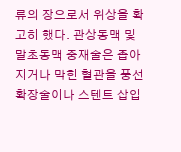류의 장으로서 위상을 확고히 했다. 관상동맥 및 말초동맥 중재술은 좁아지거나 막힌 혈관을 풍선확장술이나 스텐트 삽입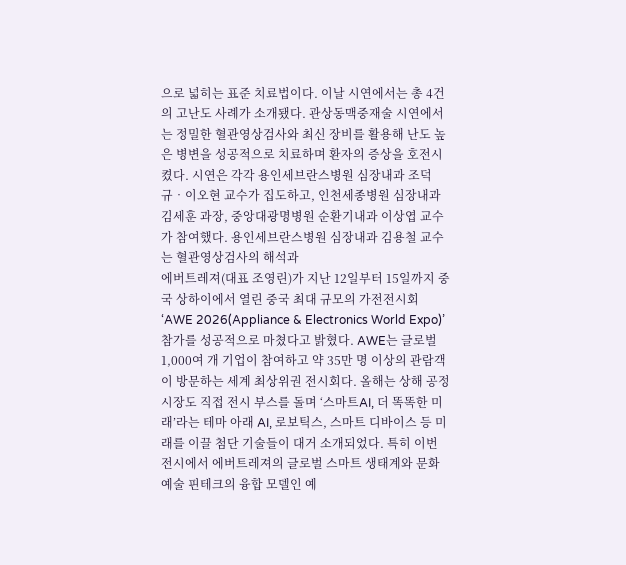으로 넓히는 표준 치료법이다. 이날 시연에서는 총 4건의 고난도 사례가 소개됐다. 관상동맥중재술 시연에서는 정밀한 혈관영상검사와 최신 장비를 활용해 난도 높은 병변을 성공적으로 치료하며 환자의 증상을 호전시켰다. 시연은 각각 용인세브란스병원 심장내과 조덕규‧이오현 교수가 집도하고, 인천세종병원 심장내과 김세훈 과장, 중앙대광명병원 순환기내과 이상엽 교수가 참여했다. 용인세브란스병원 심장내과 김용철 교수는 혈관영상검사의 해석과
에버트레져(대표 조영린)가 지난 12일부터 15일까지 중국 상하이에서 열린 중국 최대 규모의 가전전시회 ‘AWE 2026(Appliance & Electronics World Expo)’ 참가를 성공적으로 마쳤다고 밝혔다. AWE는 글로벌 1,000여 개 기업이 참여하고 약 35만 명 이상의 관람객이 방문하는 세계 최상위권 전시회다. 올해는 상해 공정 시장도 직접 전시 부스를 돌며 ‘스마트AI, 더 똑똑한 미래’라는 테마 아래 AI, 로보틱스, 스마트 디바이스 등 미래를 이끌 첨단 기술들이 대거 소개되었다. 특히 이번 전시에서 에버트레져의 글로벌 스마트 생태계와 문화 예술 핀테크의 융합 모델인 예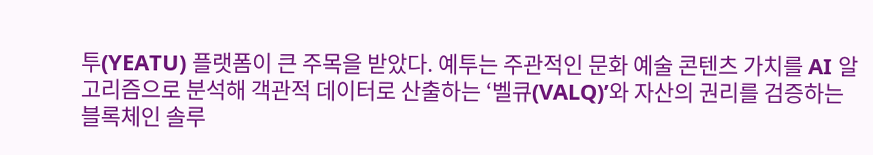투(YEATU) 플랫폼이 큰 주목을 받았다. 예투는 주관적인 문화 예술 콘텐츠 가치를 AI 알고리즘으로 분석해 객관적 데이터로 산출하는 ‘벨큐(VALQ)’와 자산의 권리를 검증하는 블록체인 솔루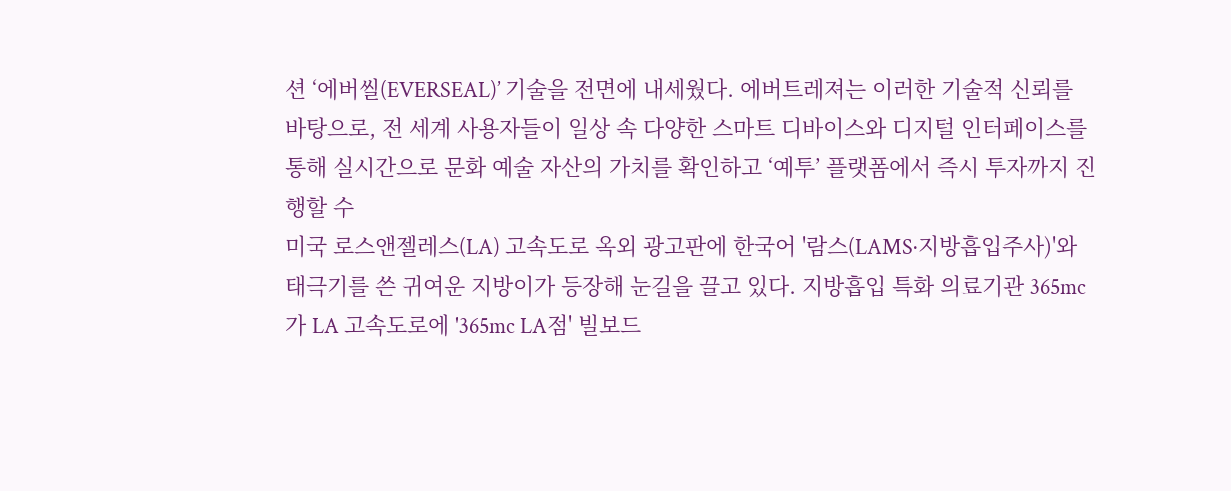션 ‘에버씰(EVERSEAL)’ 기술을 전면에 내세웠다. 에버트레져는 이러한 기술적 신뢰를 바탕으로, 전 세계 사용자들이 일상 속 다양한 스마트 디바이스와 디지털 인터페이스를 통해 실시간으로 문화 예술 자산의 가치를 확인하고 ‘예투’ 플랫폼에서 즉시 투자까지 진행할 수
미국 로스앤젤레스(LA) 고속도로 옥외 광고판에 한국어 '람스(LAMS·지방흡입주사)'와 태극기를 쓴 귀여운 지방이가 등장해 눈길을 끌고 있다. 지방흡입 특화 의료기관 365mc가 LA 고속도로에 '365mc LA점' 빌보드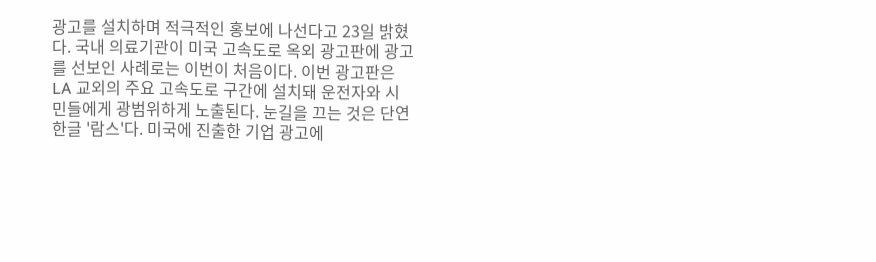광고를 설치하며 적극적인 홍보에 나선다고 23일 밝혔다. 국내 의료기관이 미국 고속도로 옥외 광고판에 광고를 선보인 사례로는 이번이 처음이다. 이번 광고판은 LA 교외의 주요 고속도로 구간에 설치돼 운전자와 시민들에게 광범위하게 노출된다. 눈길을 끄는 것은 단연 한글 '람스'다. 미국에 진출한 기업 광고에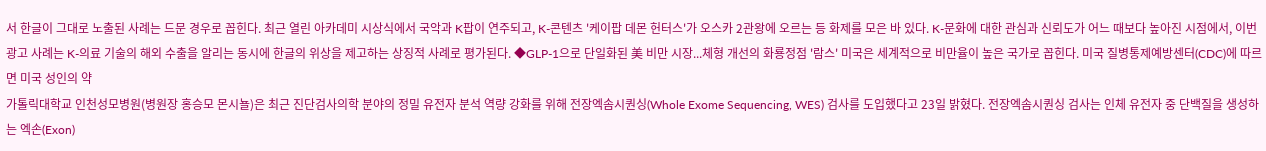서 한글이 그대로 노출된 사례는 드문 경우로 꼽힌다. 최근 열린 아카데미 시상식에서 국악과 K팝이 연주되고, K-콘텐츠 '케이팝 데몬 헌터스'가 오스카 2관왕에 오르는 등 화제를 모은 바 있다. K-문화에 대한 관심과 신뢰도가 어느 때보다 높아진 시점에서, 이번 광고 사례는 K-의료 기술의 해외 수출을 알리는 동시에 한글의 위상을 제고하는 상징적 사례로 평가된다. ◆GLP-1으로 단일화된 美 비만 시장...체형 개선의 화룡정점 '람스' 미국은 세계적으로 비만율이 높은 국가로 꼽힌다. 미국 질병통제예방센터(CDC)에 따르면 미국 성인의 약
가톨릭대학교 인천성모병원(병원장 홍승모 몬시뇰)은 최근 진단검사의학 분야의 정밀 유전자 분석 역량 강화를 위해 전장엑솜시퀀싱(Whole Exome Sequencing, WES) 검사를 도입했다고 23일 밝혔다. 전장엑솜시퀀싱 검사는 인체 유전자 중 단백질을 생성하는 엑손(Exon)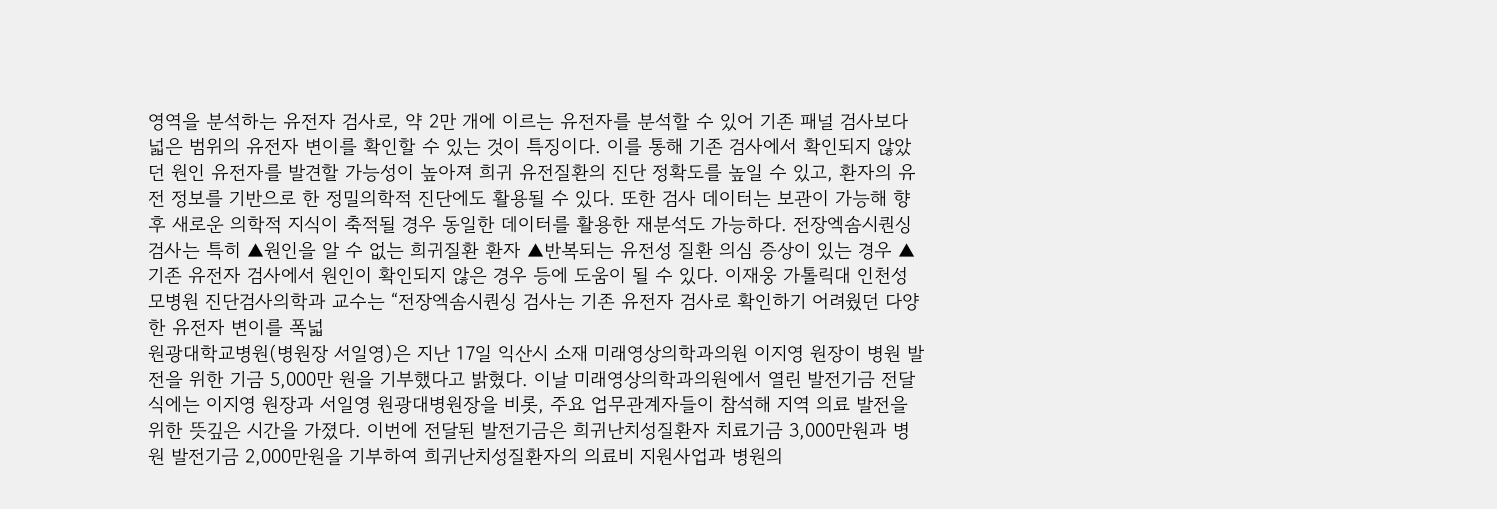영역을 분석하는 유전자 검사로, 약 2만 개에 이르는 유전자를 분석할 수 있어 기존 패널 검사보다 넓은 범위의 유전자 변이를 확인할 수 있는 것이 특징이다. 이를 통해 기존 검사에서 확인되지 않았던 원인 유전자를 발견할 가능성이 높아져 희귀 유전질환의 진단 정확도를 높일 수 있고, 환자의 유전 정보를 기반으로 한 정밀의학적 진단에도 활용될 수 있다. 또한 검사 데이터는 보관이 가능해 향후 새로운 의학적 지식이 축적될 경우 동일한 데이터를 활용한 재분석도 가능하다. 전장엑솜시퀀싱 검사는 특히 ▲원인을 알 수 없는 희귀질환 환자 ▲반복되는 유전성 질환 의심 증상이 있는 경우 ▲기존 유전자 검사에서 원인이 확인되지 않은 경우 등에 도움이 될 수 있다. 이재웅 가톨릭대 인천성모병원 진단검사의학과 교수는 “전장엑솜시퀀싱 검사는 기존 유전자 검사로 확인하기 어려웠던 다양한 유전자 변이를 폭넓
원광대학교병원(병원장 서일영)은 지난 17일 익산시 소재 미래영상의학과의원 이지영 원장이 병원 발전을 위한 기금 5,000만 원을 기부했다고 밝혔다. 이날 미래영상의학과의원에서 열린 발전기금 전달식에는 이지영 원장과 서일영 원광대병원장을 비롯, 주요 업무관계자들이 참석해 지역 의료 발전을 위한 뜻깊은 시간을 가졌다. 이번에 전달된 발전기금은 희귀난치성질환자 치료기금 3,000만원과 병원 발전기금 2,000만원을 기부하여 희귀난치성질환자의 의료비 지원사업과 병원의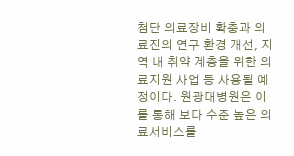첨단 의료장비 확충과 의료진의 연구 환경 개선, 지역 내 취약 계층을 위한 의료지원 사업 등 사용될 예정이다. 원광대병원은 이를 통해 보다 수준 높은 의료서비스를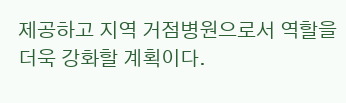제공하고 지역 거점병원으로서 역할을 더욱 강화할 계획이다.